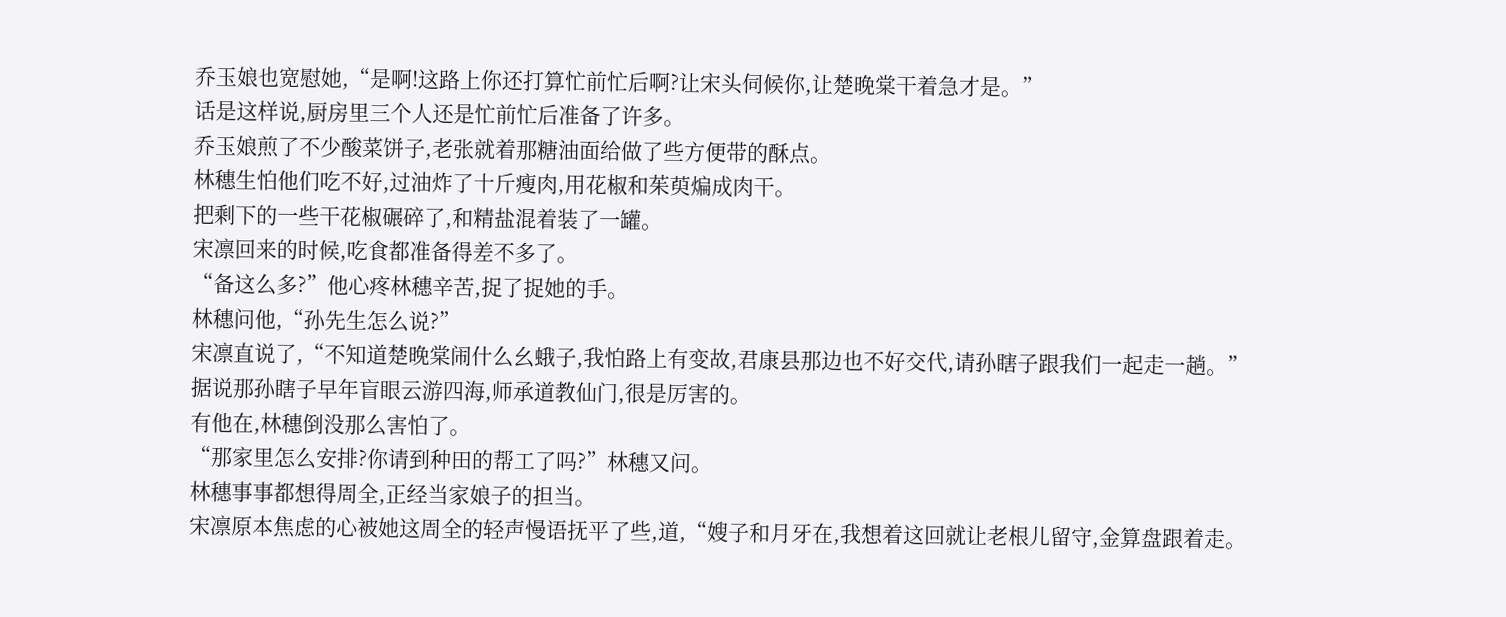乔玉娘也宽慰她,“是啊!这路上你还打算忙前忙后啊?让宋头伺候你,让楚晚棠干着急才是。”
话是这样说,厨房里三个人还是忙前忙后准备了许多。
乔玉娘煎了不少酸菜饼子,老张就着那糖油面给做了些方便带的酥点。
林穗生怕他们吃不好,过油炸了十斤瘦肉,用花椒和茱萸煸成肉干。
把剩下的一些干花椒碾碎了,和精盐混着装了一罐。
宋凛回来的时候,吃食都准备得差不多了。
“备这么多?”他心疼林穗辛苦,捉了捉她的手。
林穗问他,“孙先生怎么说?”
宋凛直说了,“不知道楚晚棠闹什么幺蛾子,我怕路上有变故,君康县那边也不好交代,请孙瞎子跟我们一起走一趟。”
据说那孙瞎子早年盲眼云游四海,师承道教仙门,很是厉害的。
有他在,林穗倒没那么害怕了。
“那家里怎么安排?你请到种田的帮工了吗?”林穗又问。
林穗事事都想得周全,正经当家娘子的担当。
宋凛原本焦虑的心被她这周全的轻声慢语抚平了些,道,“嫂子和月牙在,我想着这回就让老根儿留守,金算盘跟着走。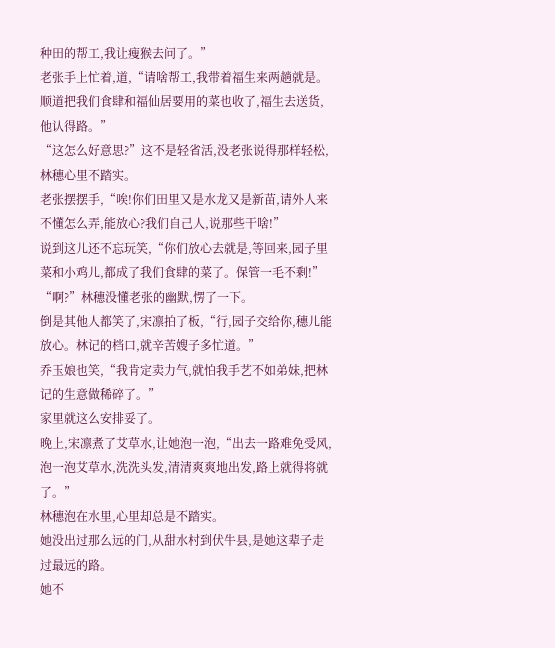种田的帮工,我让瘦猴去问了。”
老张手上忙着,道,“请啥帮工,我带着福生来两趟就是。顺道把我们食肆和福仙居要用的菜也收了,福生去送货,他认得路。”
“这怎么好意思?”这不是轻省活,没老张说得那样轻松,林穗心里不踏实。
老张摆摆手,“唉!你们田里又是水龙又是新苗,请外人来不懂怎么弄,能放心?我们自己人,说那些干啥!”
说到这儿还不忘玩笑,“你们放心去就是,等回来,园子里菜和小鸡儿,都成了我们食肆的菜了。保管一毛不剩!”
“啊?”林穗没懂老张的幽默,愣了一下。
倒是其他人都笑了,宋凛拍了板,“行,园子交给你,穗儿能放心。林记的档口,就辛苦嫂子多忙道。”
乔玉娘也笑,“我肯定卖力气,就怕我手艺不如弟妹,把林记的生意做稀碎了。”
家里就这么安排妥了。
晚上,宋凛煮了艾草水,让她泡一泡,“出去一路难免受风,泡一泡艾草水,洗洗头发,清清爽爽地出发,路上就得将就了。”
林穗泡在水里,心里却总是不踏实。
她没出过那么远的门,从甜水村到伏牛县,是她这辈子走过最远的路。
她不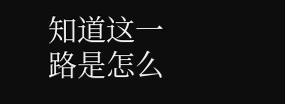知道这一路是怎么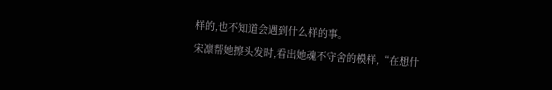样的,也不知道会遇到什么样的事。
宋凛帮她擦头发时,看出她魂不守舍的模样,“在想什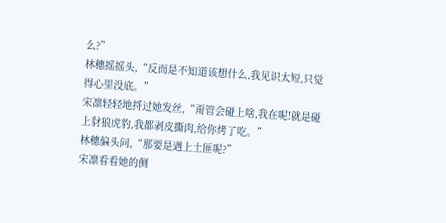么?”
林穗摇摇头,“反而是不知道该想什么,我见识太短,只觉得心里没底。”
宋凛轻轻地捋过她发丝,“甭管会碰上啥,我在呢!就是碰上豺狼虎豹,我都剥皮撕肉,给你烤了吃。”
林穗偏头问,“那要是遇上土匪呢?”
宋凛看看她的侧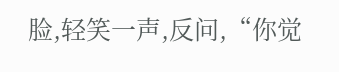脸,轻笑一声,反问,“你觉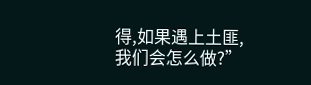得,如果遇上土匪,我们会怎么做?”